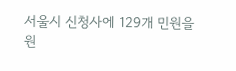서울시 신청사에 129개 민원을 원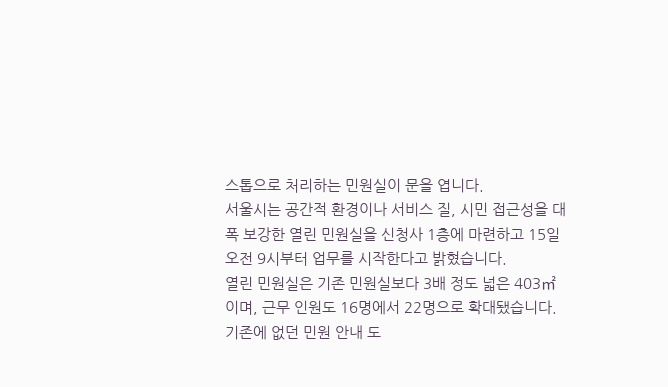스톱으로 처리하는 민원실이 문을 엽니다.
서울시는 공간적 환경이나 서비스 질, 시민 접근성을 대폭 보강한 열린 민원실을 신청사 1층에 마련하고 15일 오전 9시부터 업무를 시작한다고 밝혔습니다.
열린 민원실은 기존 민원실보다 3배 정도 넓은 403㎡이며, 근무 인원도 16명에서 22명으로 확대됐습니다.
기존에 없던 민원 안내 도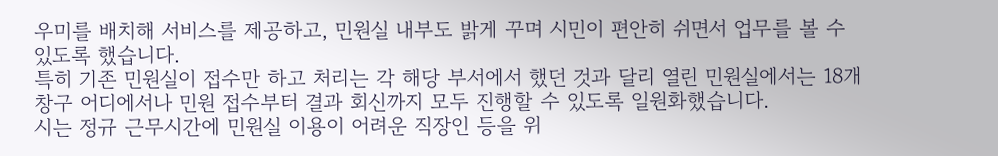우미를 배치해 서비스를 제공하고, 민원실 내부도 밝게 꾸며 시민이 편안히 쉬면서 업무를 볼 수 있도록 했습니다.
특히 기존 민원실이 접수만 하고 처리는 각 해당 부서에서 했던 것과 달리 열린 민원실에서는 18개 창구 어디에서나 민원 접수부터 결과 회신까지 모두 진행할 수 있도록 일원화했습니다.
시는 정규 근무시간에 민원실 이용이 어려운 직장인 등을 위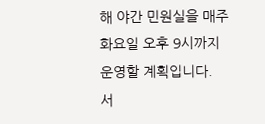해 야간 민원실을 매주 화요일 오후 9시까지 운영할 계획입니다.
서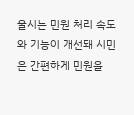울시는 민원 처리 속도와 기능이 개선돼 시민은 간편하게 민원을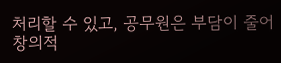처리할 수 있고, 공무원은 부담이 줄어 창의적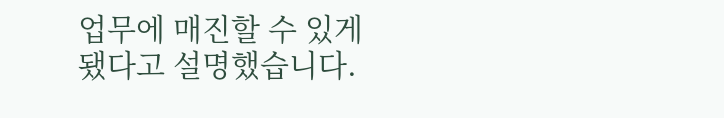업무에 매진할 수 있게 됐다고 설명했습니다.